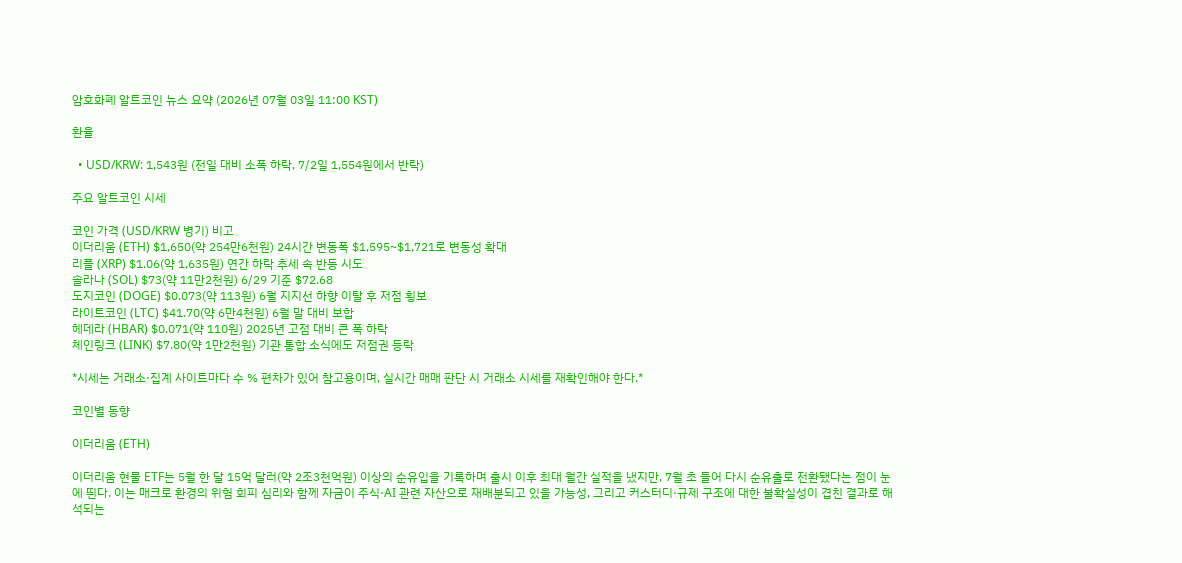암호화폐 알트코인 뉴스 요약 (2026년 07월 03일 11:00 KST)

환율

  • USD/KRW: 1,543원 (전일 대비 소폭 하락, 7/2일 1,554원에서 반락)

주요 알트코인 시세

코인 가격 (USD/KRW 병기) 비고
이더리움 (ETH) $1,650(약 254만6천원) 24시간 변동폭 $1,595~$1,721로 변동성 확대
리플 (XRP) $1.06(약 1,635원) 연간 하락 추세 속 반등 시도
솔라나 (SOL) $73(약 11만2천원) 6/29 기준 $72.68
도지코인 (DOGE) $0.073(약 113원) 6월 지지선 하향 이탈 후 저점 횡보
라이트코인 (LTC) $41.70(약 6만4천원) 6월 말 대비 보합
헤데라 (HBAR) $0.071(약 110원) 2025년 고점 대비 큰 폭 하락
체인링크 (LINK) $7.80(약 1만2천원) 기관 통합 소식에도 저점권 등락

*시세는 거래소·집계 사이트마다 수 % 편차가 있어 참고용이며, 실시간 매매 판단 시 거래소 시세를 재확인해야 한다.*

코인별 동향

이더리움 (ETH)

이더리움 현물 ETF는 5월 한 달 15억 달러(약 2조3천억원) 이상의 순유입을 기록하며 출시 이후 최대 월간 실적을 냈지만, 7월 초 들어 다시 순유출로 전환됐다는 점이 눈에 띈다. 이는 매크로 환경의 위험 회피 심리와 함께 자금이 주식·AI 관련 자산으로 재배분되고 있을 가능성, 그리고 커스터디·규제 구조에 대한 불확실성이 겹친 결과로 해석되는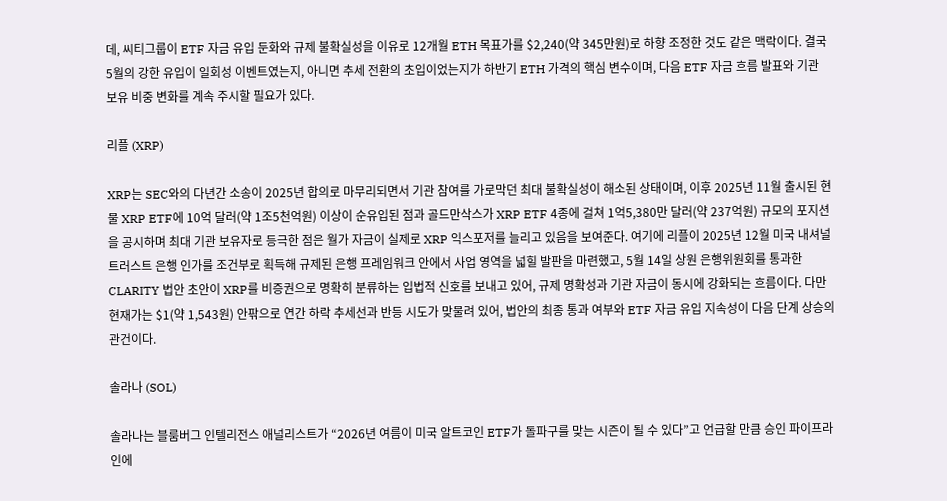데, 씨티그룹이 ETF 자금 유입 둔화와 규제 불확실성을 이유로 12개월 ETH 목표가를 $2,240(약 345만원)로 하향 조정한 것도 같은 맥락이다. 결국 5월의 강한 유입이 일회성 이벤트였는지, 아니면 추세 전환의 초입이었는지가 하반기 ETH 가격의 핵심 변수이며, 다음 ETF 자금 흐름 발표와 기관 보유 비중 변화를 계속 주시할 필요가 있다.

리플 (XRP)

XRP는 SEC와의 다년간 소송이 2025년 합의로 마무리되면서 기관 참여를 가로막던 최대 불확실성이 해소된 상태이며, 이후 2025년 11월 출시된 현물 XRP ETF에 10억 달러(약 1조5천억원) 이상이 순유입된 점과 골드만삭스가 XRP ETF 4종에 걸쳐 1억5,380만 달러(약 237억원) 규모의 포지션을 공시하며 최대 기관 보유자로 등극한 점은 월가 자금이 실제로 XRP 익스포저를 늘리고 있음을 보여준다. 여기에 리플이 2025년 12월 미국 내셔널 트러스트 은행 인가를 조건부로 획득해 규제된 은행 프레임워크 안에서 사업 영역을 넓힐 발판을 마련했고, 5월 14일 상원 은행위원회를 통과한 CLARITY 법안 초안이 XRP를 비증권으로 명확히 분류하는 입법적 신호를 보내고 있어, 규제 명확성과 기관 자금이 동시에 강화되는 흐름이다. 다만 현재가는 $1(약 1,543원) 안팎으로 연간 하락 추세선과 반등 시도가 맞물려 있어, 법안의 최종 통과 여부와 ETF 자금 유입 지속성이 다음 단계 상승의 관건이다.

솔라나 (SOL)

솔라나는 블룸버그 인텔리전스 애널리스트가 “2026년 여름이 미국 알트코인 ETF가 돌파구를 맞는 시즌이 될 수 있다”고 언급할 만큼 승인 파이프라인에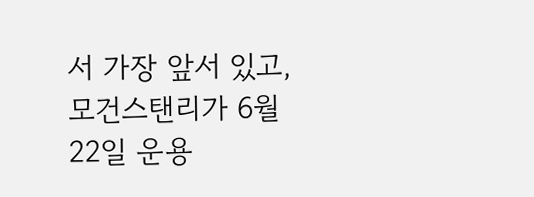서 가장 앞서 있고, 모건스탠리가 6월 22일 운용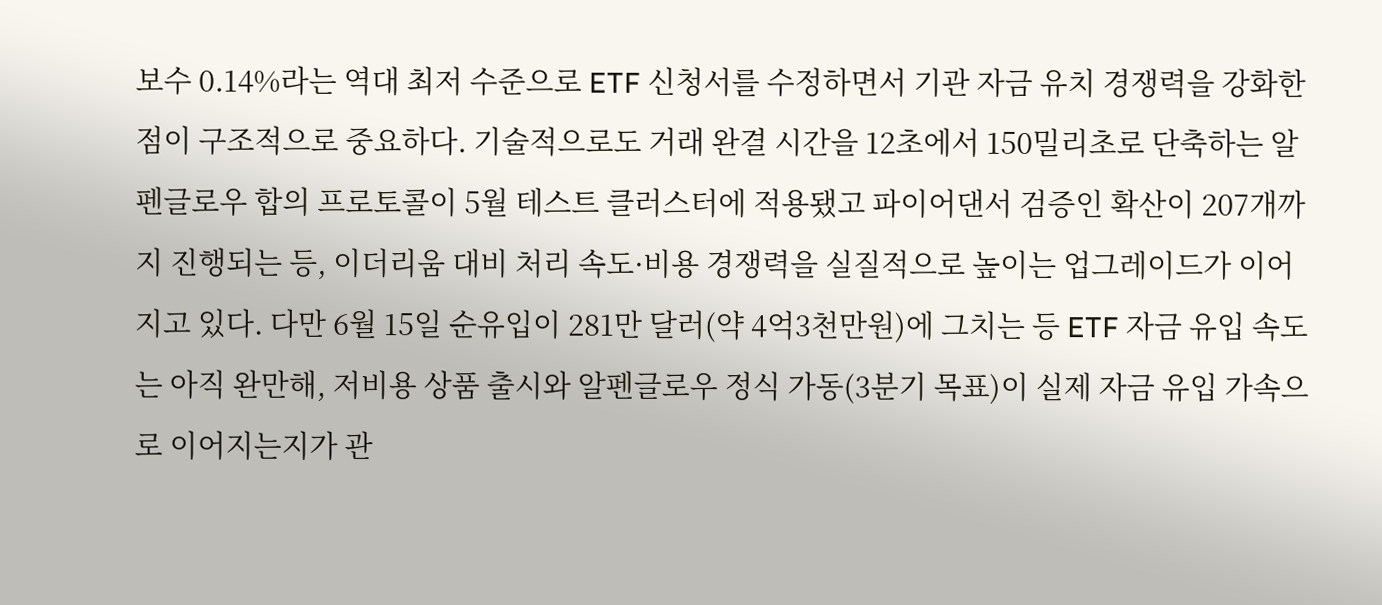보수 0.14%라는 역대 최저 수준으로 ETF 신청서를 수정하면서 기관 자금 유치 경쟁력을 강화한 점이 구조적으로 중요하다. 기술적으로도 거래 완결 시간을 12초에서 150밀리초로 단축하는 알펜글로우 합의 프로토콜이 5월 테스트 클러스터에 적용됐고 파이어댄서 검증인 확산이 207개까지 진행되는 등, 이더리움 대비 처리 속도·비용 경쟁력을 실질적으로 높이는 업그레이드가 이어지고 있다. 다만 6월 15일 순유입이 281만 달러(약 4억3천만원)에 그치는 등 ETF 자금 유입 속도는 아직 완만해, 저비용 상품 출시와 알펜글로우 정식 가동(3분기 목표)이 실제 자금 유입 가속으로 이어지는지가 관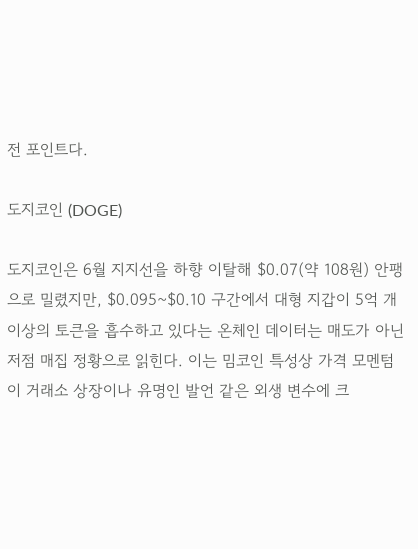전 포인트다.

도지코인 (DOGE)

도지코인은 6월 지지선을 하향 이탈해 $0.07(약 108원) 안팽으로 밀렸지만, $0.095~$0.10 구간에서 대형 지갑이 5억 개 이상의 토큰을 흡수하고 있다는 온체인 데이터는 매도가 아닌 저점 매집 정황으로 읽힌다. 이는 밈코인 특성상 가격 모멘텀이 거래소 상장이나 유명인 발언 같은 외생 변수에 크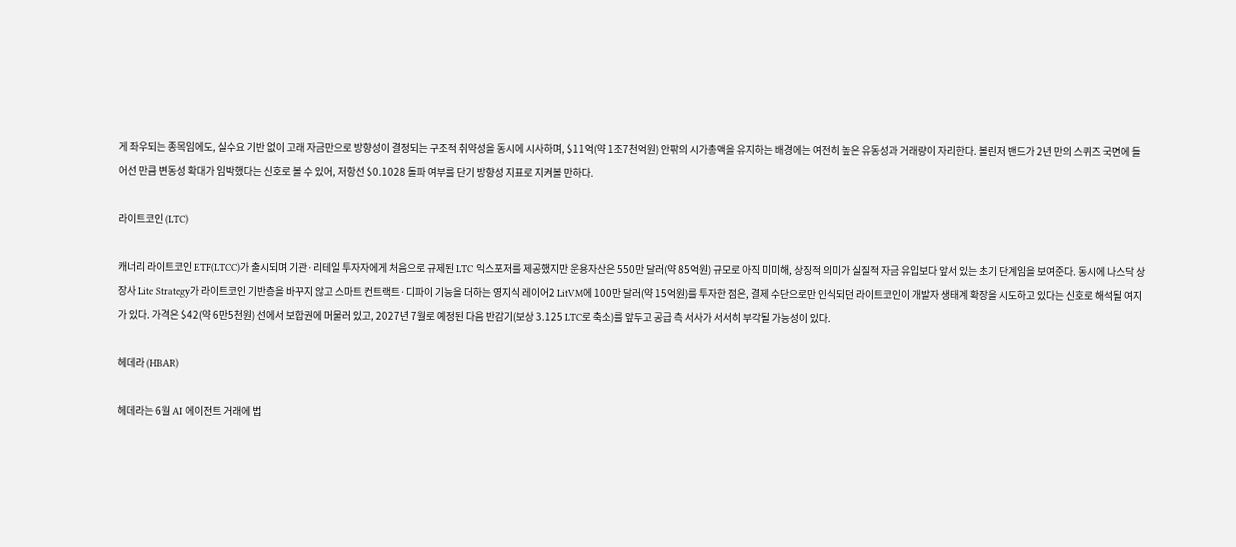게 좌우되는 종목임에도, 실수요 기반 없이 고래 자금만으로 방향성이 결정되는 구조적 취약성을 동시에 시사하며, $11억(약 1조7천억원) 안팎의 시가총액을 유지하는 배경에는 여전히 높은 유동성과 거래량이 자리한다. 볼린저 밴드가 2년 만의 스퀴즈 국면에 들어선 만큼 변동성 확대가 임박했다는 신호로 볼 수 있어, 저항선 $0.1028 돌파 여부를 단기 방향성 지표로 지켜볼 만하다.

라이트코인 (LTC)

캐너리 라이트코인 ETF(LTCC)가 출시되며 기관·리테일 투자자에게 처음으로 규제된 LTC 익스포저를 제공했지만 운용자산은 550만 달러(약 85억원) 규모로 아직 미미해, 상징적 의미가 실질적 자금 유입보다 앞서 있는 초기 단계임을 보여준다. 동시에 나스닥 상장사 Lite Strategy가 라이트코인 기반층을 바꾸지 않고 스마트 컨트랙트·디파이 기능을 더하는 영지식 레이어2 LitVM에 100만 달러(약 15억원)를 투자한 점은, 결제 수단으로만 인식되던 라이트코인이 개발자 생태계 확장을 시도하고 있다는 신호로 해석될 여지가 있다. 가격은 $42(약 6만5천원) 선에서 보합권에 머물러 있고, 2027년 7월로 예정된 다음 반감기(보상 3.125 LTC로 축소)를 앞두고 공급 측 서사가 서서히 부각될 가능성이 있다.

헤데라 (HBAR)

헤데라는 6월 AI 에이전트 거래에 법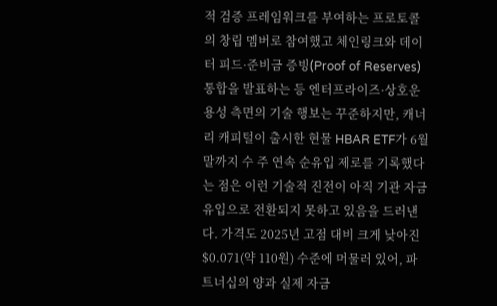적 검증 프레임워크를 부여하는 프로토콜의 창립 멤버로 참여했고 체인링크와 데이터 피드·준비금 증빙(Proof of Reserves) 통합을 발표하는 등 엔터프라이즈·상호운용성 측면의 기술 행보는 꾸준하지만, 캐너리 캐피털이 출시한 현물 HBAR ETF가 6월 말까지 수 주 연속 순유입 제로를 기록했다는 점은 이런 기술적 진전이 아직 기관 자금 유입으로 전환되지 못하고 있음을 드러낸다. 가격도 2025년 고점 대비 크게 낮아진 $0.071(약 110원) 수준에 머물러 있어, 파트너십의 양과 실제 자금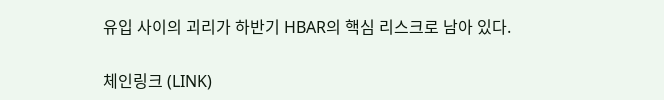유입 사이의 괴리가 하반기 HBAR의 핵심 리스크로 남아 있다.

체인링크 (LINK)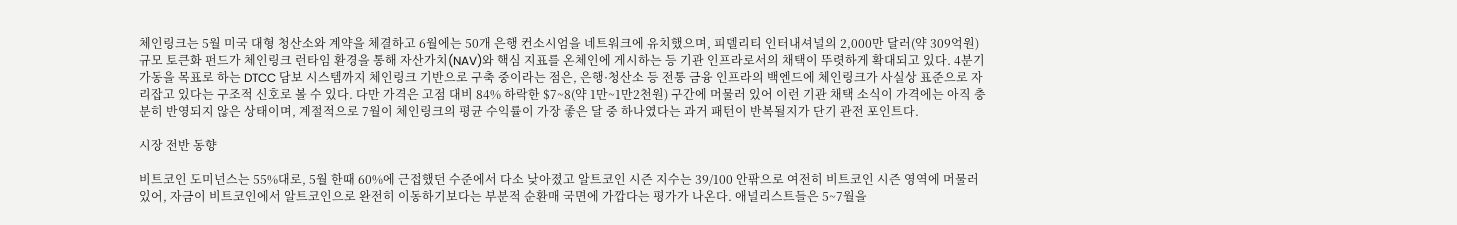체인링크는 5월 미국 대형 청산소와 계약을 체결하고 6월에는 50개 은행 컨소시엄을 네트워크에 유치했으며, 피델리티 인터내셔널의 2,000만 달러(약 309억원) 규모 토큰화 펀드가 체인링크 런타임 환경을 통해 자산가치(NAV)와 핵심 지표를 온체인에 게시하는 등 기관 인프라로서의 채택이 뚜렷하게 확대되고 있다. 4분기 가동을 목표로 하는 DTCC 담보 시스템까지 체인링크 기반으로 구축 중이라는 점은, 은행·청산소 등 전통 금융 인프라의 백엔드에 체인링크가 사실상 표준으로 자리잡고 있다는 구조적 신호로 볼 수 있다. 다만 가격은 고점 대비 84% 하락한 $7~8(약 1만~1만2천원) 구간에 머물러 있어 이런 기관 채택 소식이 가격에는 아직 충분히 반영되지 않은 상태이며, 계절적으로 7월이 체인링크의 평균 수익률이 가장 좋은 달 중 하나였다는 과거 패턴이 반복될지가 단기 관전 포인트다.

시장 전반 동향

비트코인 도미넌스는 55%대로, 5월 한때 60%에 근접했던 수준에서 다소 낮아졌고 알트코인 시즌 지수는 39/100 안팎으로 여전히 비트코인 시즌 영역에 머물러 있어, 자금이 비트코인에서 알트코인으로 완전히 이동하기보다는 부분적 순환매 국면에 가깝다는 평가가 나온다. 애널리스트들은 5~7월을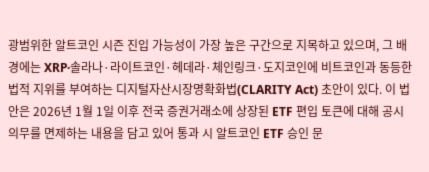광범위한 알트코인 시즌 진입 가능성이 가장 높은 구간으로 지목하고 있으며, 그 배경에는 XRP·솔라나·라이트코인·헤데라·체인링크·도지코인에 비트코인과 동등한 법적 지위를 부여하는 디지털자산시장명확화법(CLARITY Act) 초안이 있다. 이 법안은 2026년 1월 1일 이후 전국 증권거래소에 상장된 ETF 편입 토큰에 대해 공시 의무를 면제하는 내용을 담고 있어 통과 시 알트코인 ETF 승인 문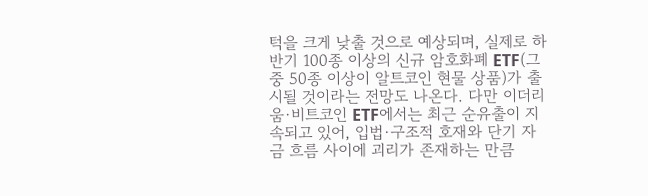턱을 크게 낮출 것으로 예상되며, 실제로 하반기 100종 이상의 신규 암호화폐 ETF(그중 50종 이상이 알트코인 현물 상품)가 출시될 것이라는 전망도 나온다. 다만 이더리움·비트코인 ETF에서는 최근 순유출이 지속되고 있어, 입법·구조적 호재와 단기 자금 흐름 사이에 괴리가 존재하는 만큼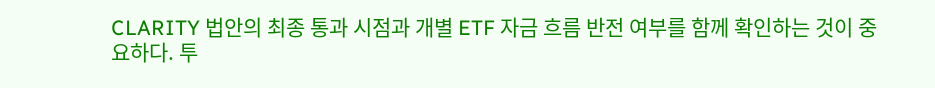CLARITY 법안의 최종 통과 시점과 개별 ETF 자금 흐름 반전 여부를 함께 확인하는 것이 중요하다. 투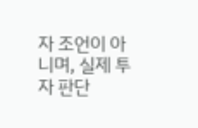자 조언이 아니며, 실제 투자 판단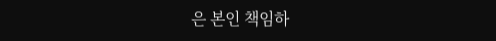은 본인 책임하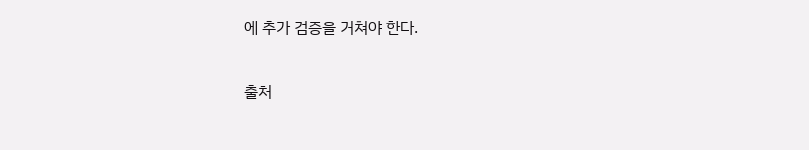에 추가 검증을 거쳐야 한다.

출처